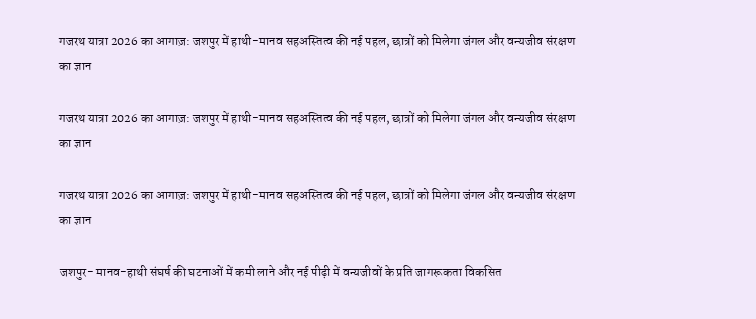गजरथ यात्रा 2026 का आगाज़: जशपुर में हाथी-मानव सहअस्तित्व की नई पहल, छात्रों को मिलेगा जंगल और वन्यजीव संरक्षण का ज्ञान

गजरथ यात्रा 2026 का आगाज़: जशपुर में हाथी-मानव सहअस्तित्व की नई पहल, छात्रों को मिलेगा जंगल और वन्यजीव संरक्षण का ज्ञान

गजरथ यात्रा 2026 का आगाज़: जशपुर में हाथी-मानव सहअस्तित्व की नई पहल, छात्रों को मिलेगा जंगल और वन्यजीव संरक्षण का ज्ञान

जशपुर- मानव-हाथी संघर्ष की घटनाओं में कमी लाने और नई पीढ़ी में वन्यजीवों के प्रति जागरूकता विकसित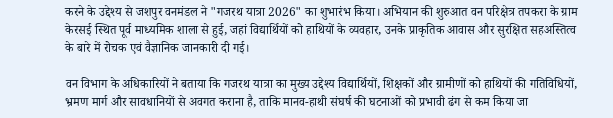करने के उद्देश्य से जशपुर वनमंडल ने "गजरथ यात्रा 2026" का शुभारंभ किया। अभियान की शुरुआत वन परिक्षेत्र तपकरा के ग्राम केरसई स्थित पूर्व माध्यमिक शाला से हुई, जहां विद्यार्थियों को हाथियों के व्यवहार, उनके प्राकृतिक आवास और सुरक्षित सहअस्तित्व के बारे में रोचक एवं वैज्ञानिक जानकारी दी गई।

वन विभाग के अधिकारियों ने बताया कि गजरथ यात्रा का मुख्य उद्देश्य विद्यार्थियों, शिक्षकों और ग्रामीणों को हाथियों की गतिविधियों, भ्रमण मार्ग और सावधानियों से अवगत कराना है, ताकि मानव-हाथी संघर्ष की घटनाओं को प्रभावी ढंग से कम किया जा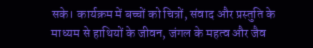सके। कार्यक्रम में बच्चों को चित्रों, संवाद और प्रस्तुति के माध्यम से हाथियों के जीवन, जंगल के महत्व और जैव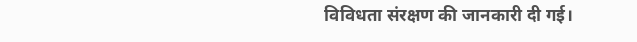विविधता संरक्षण की जानकारी दी गई।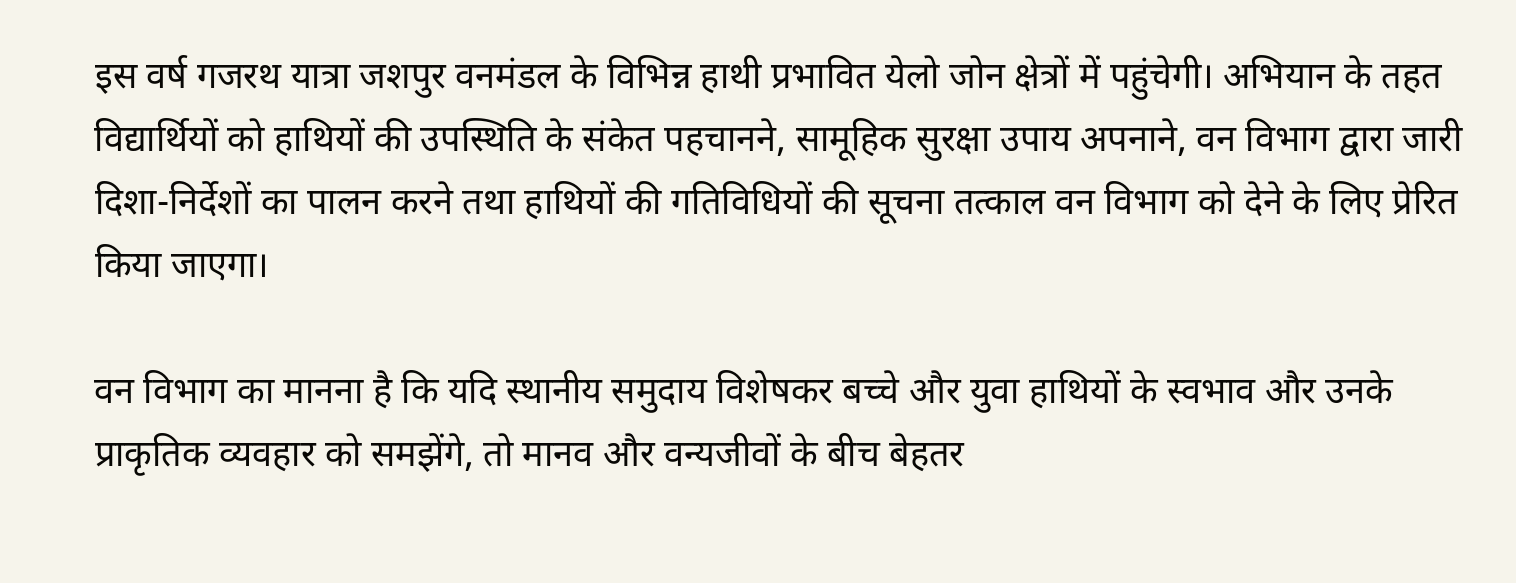इस वर्ष गजरथ यात्रा जशपुर वनमंडल के विभिन्न हाथी प्रभावित येलो जोन क्षेत्रों में पहुंचेगी। अभियान के तहत विद्यार्थियों को हाथियों की उपस्थिति के संकेत पहचानने, सामूहिक सुरक्षा उपाय अपनाने, वन विभाग द्वारा जारी दिशा-निर्देशों का पालन करने तथा हाथियों की गतिविधियों की सूचना तत्काल वन विभाग को देने के लिए प्रेरित किया जाएगा।

वन विभाग का मानना है कि यदि स्थानीय समुदाय विशेषकर बच्चे और युवा हाथियों के स्वभाव और उनके प्राकृतिक व्यवहार को समझेंगे, तो मानव और वन्यजीवों के बीच बेहतर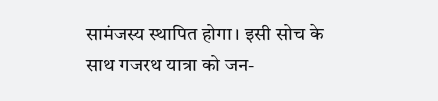सामंजस्य स्थापित होगा। इसी सोच के साथ गजरथ यात्रा को जन-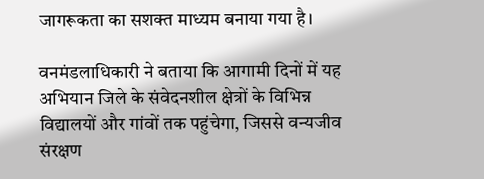जागरूकता का सशक्त माध्यम बनाया गया है।

वनमंडलाधिकारी ने बताया कि आगामी दिनों में यह अभियान जिले के संवेदनशील क्षेत्रों के विभिन्न विद्यालयों और गांवों तक पहुंचेगा, जिससे वन्यजीव संरक्षण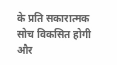के प्रति सकारात्मक सोच विकसित होगी और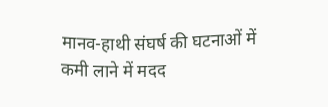मानव-हाथी संघर्ष की घटनाओं में कमी लाने में मदद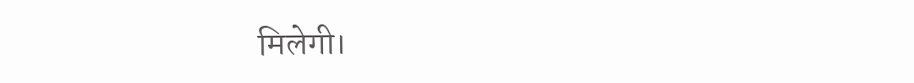मिलेगी।